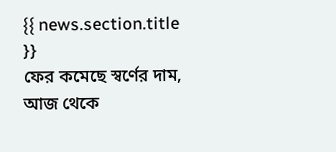{{ news.section.title }}
ফের কমেছে স্বর্ণের দাম, আজ থেকে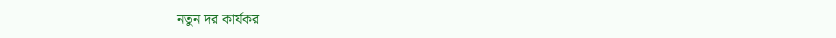নতুন দর কার্যকর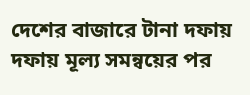দেশের বাজারে টানা দফায় দফায় মূল্য সমন্বয়ের পর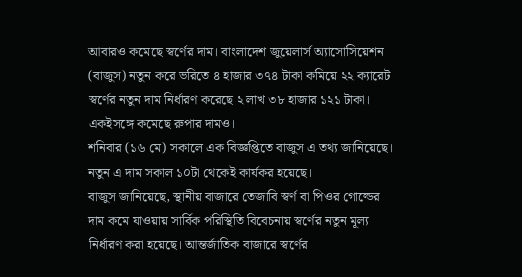আবারও কমেছে স্বর্ণের দাম। বাংলাদেশ জুয়েলার্স অ্যাসোসিয়েশন (বাজুস) নতুন করে ভরিতে ৪ হাজার ৩৭৪ টাকা কমিয়ে ২২ ক্যারেট স্বর্ণের নতুন দাম নির্ধারণ করেছে ২ লাখ ৩৮ হাজার ১২১ টাকা। একইসঙ্গে কমেছে রুপার দামও।
শনিবার (১৬ মে) সকালে এক বিজ্ঞপ্তিতে বাজুস এ তথ্য জানিয়েছে। নতুন এ দাম সকাল ১০টা থেকেই কার্যকর হয়েছে।
বাজুস জানিয়েছে, স্থানীয় বাজারে তেজাবি স্বর্ণ বা পিওর গোল্ডের দাম কমে যাওয়ায় সার্বিক পরিস্থিতি বিবেচনায় স্বর্ণের নতুন মূল্য নির্ধারণ করা হয়েছে। আন্তর্জাতিক বাজারে স্বর্ণের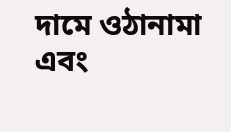দামে ওঠানামা এবং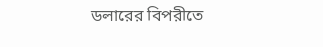ডলারের বিপরীতে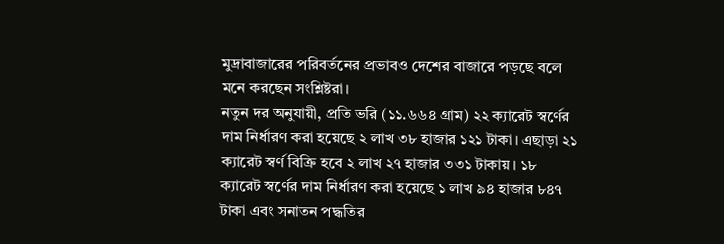মুদ্রাবাজারের পরিবর্তনের প্রভাবও দেশের বাজারে পড়ছে বলে মনে করছেন সংশ্লিষ্টরা।
নতুন দর অনুযায়ী, প্রতি ভরি (১১.৬৬৪ গ্রাম) ২২ ক্যারেট স্বর্ণের দাম নির্ধারণ করা হয়েছে ২ লাখ ৩৮ হাজার ১২১ টাকা। এছাড়া ২১ ক্যারেট স্বর্ণ বিক্রি হবে ২ লাখ ২৭ হাজার ৩৩১ টাকায়। ১৮ ক্যারেট স্বর্ণের দাম নির্ধারণ করা হয়েছে ১ লাখ ৯৪ হাজার ৮৪৭ টাকা এবং সনাতন পদ্ধতির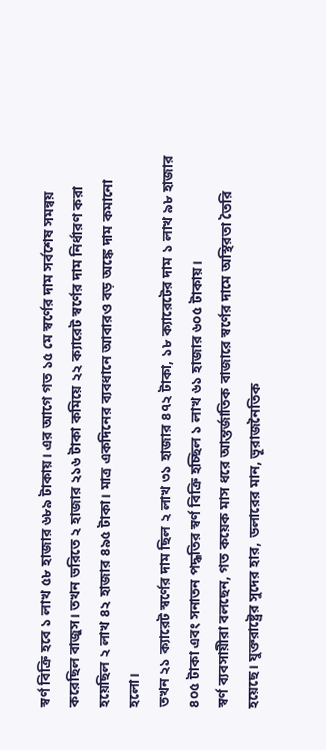স্বর্ণ বিক্রি হবে ১ লাখ ৫৮ হাজার ৬৮৯ টাকায়। এর আগে গত ১৫ মে স্বর্ণের দাম সর্বশেষ সমন্বয় করেছিল বাজুস। তখন ভরিতে ২ হাজার ২১৬ টাকা কমিয়ে ২২ ক্যারেট স্বর্ণের দাম নির্ধারণ করা হয়েছিল ২ লাখ ৪২ হাজার ৪৯৫ টাকা। মাত্র একদিনের ব্যবধানে আবারও বড় অঙ্কে দাম কমানো হলো।
তখন ২১ ক্যারেট স্বর্ণের দাম ছিল ২ লাখ ৩১ হাজার ৪৭২ টাকা, ১৮ ক্যারেটের দাম ১ লাখ ৯৮ হাজার ৪০৫ টাকা এবং সনাতন পদ্ধতির স্বর্ণ বিক্রি হচ্ছিল ১ লাখ ৬১ হাজার ৬০৫ টাকায়।
স্বর্ণ ব্যবসায়ীরা বলছেন, গত কয়েক মাস ধরে আন্তর্জাতিক বাজারে স্বর্ণের দামে অস্থিরতা তৈরি হয়েছে। যুক্তরাষ্ট্রের সুদের হার, ডলারের মান, ভূরাজনৈতিক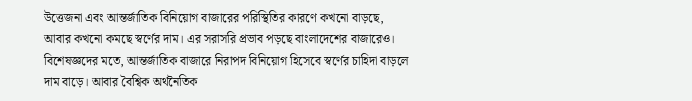উত্তেজনা এবং আন্তর্জাতিক বিনিয়োগ বাজারের পরিস্থিতির কারণে কখনো বাড়ছে, আবার কখনো কমছে স্বর্ণের দাম। এর সরাসরি প্রভাব পড়ছে বাংলাদেশের বাজারেও।
বিশেষজ্ঞদের মতে, আন্তর্জাতিক বাজারে নিরাপদ বিনিয়োগ হিসেবে স্বর্ণের চাহিদা বাড়লে দাম বাড়ে। আবার বৈশ্বিক অর্থনৈতিক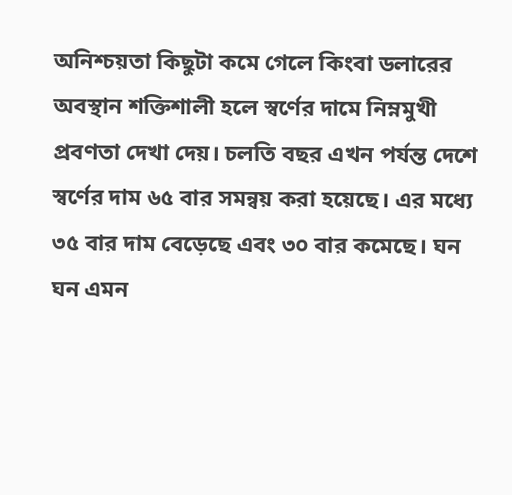অনিশ্চয়তা কিছুটা কমে গেলে কিংবা ডলারের অবস্থান শক্তিশালী হলে স্বর্ণের দামে নিম্নমুখী প্রবণতা দেখা দেয়। চলতি বছর এখন পর্যন্ত দেশে স্বর্ণের দাম ৬৫ বার সমন্বয় করা হয়েছে। এর মধ্যে ৩৫ বার দাম বেড়েছে এবং ৩০ বার কমেছে। ঘন ঘন এমন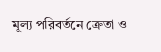মূল্য পরিবর্তনে ক্রেতা ও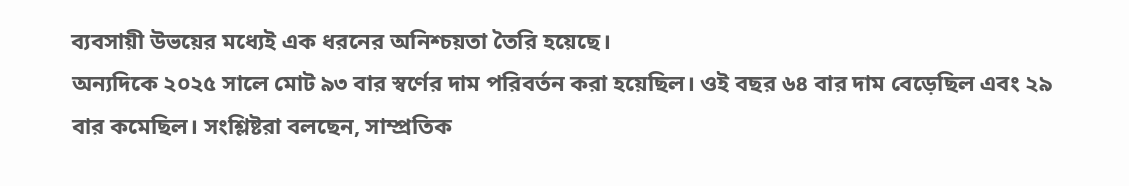ব্যবসায়ী উভয়ের মধ্যেই এক ধরনের অনিশ্চয়তা তৈরি হয়েছে।
অন্যদিকে ২০২৫ সালে মোট ৯৩ বার স্বর্ণের দাম পরিবর্তন করা হয়েছিল। ওই বছর ৬৪ বার দাম বেড়েছিল এবং ২৯ বার কমেছিল। সংশ্লিষ্টরা বলছেন, সাম্প্রতিক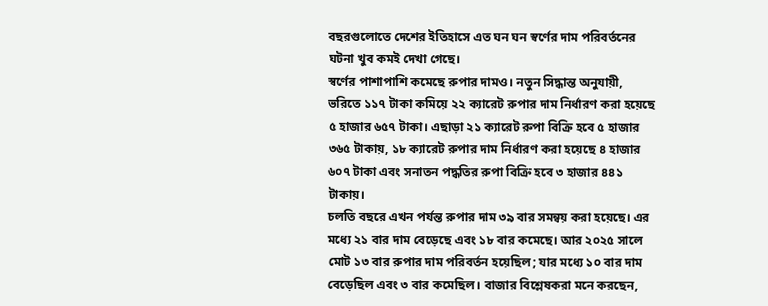বছরগুলোতে দেশের ইতিহাসে এত ঘন ঘন স্বর্ণের দাম পরিবর্তনের ঘটনা খুব কমই দেখা গেছে।
স্বর্ণের পাশাপাশি কমেছে রুপার দামও। নতুন সিদ্ধান্ত অনুযায়ী, ভরিতে ১১৭ টাকা কমিয়ে ২২ ক্যারেট রুপার দাম নির্ধারণ করা হয়েছে ৫ হাজার ৬৫৭ টাকা। এছাড়া ২১ ক্যারেট রুপা বিক্রি হবে ৫ হাজার ৩৬৫ টাকায়, ১৮ ক্যারেট রুপার দাম নির্ধারণ করা হয়েছে ৪ হাজার ৬০৭ টাকা এবং সনাতন পদ্ধতির রুপা বিক্রি হবে ৩ হাজার ৪৪১ টাকায়।
চলতি বছরে এখন পর্যন্ত রুপার দাম ৩৯ বার সমন্বয় করা হয়েছে। এর মধ্যে ২১ বার দাম বেড়েছে এবং ১৮ বার কমেছে। আর ২০২৫ সালে মোট ১৩ বার রুপার দাম পরিবর্তন হয়েছিল; যার মধ্যে ১০ বার দাম বেড়েছিল এবং ৩ বার কমেছিল। বাজার বিশ্লেষকরা মনে করছেন,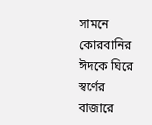সামনে কোরবানির ঈদকে ঘিরে স্বর্ণের বাজারে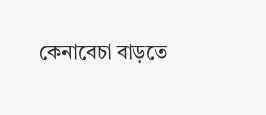কেনাবেচা বাড়তে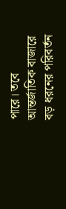পারে। তবে আন্তর্জাতিক বাজারে বড় ধরনের পরিবর্তন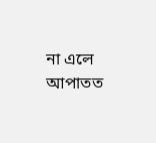না এলে আপাতত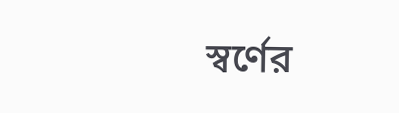স্বর্ণের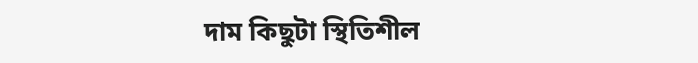দাম কিছুটা স্থিতিশীল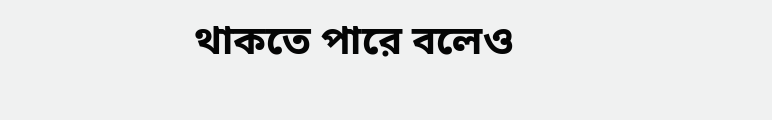থাকতে পারে বলেও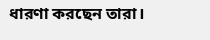ধারণা করছেন তারা।